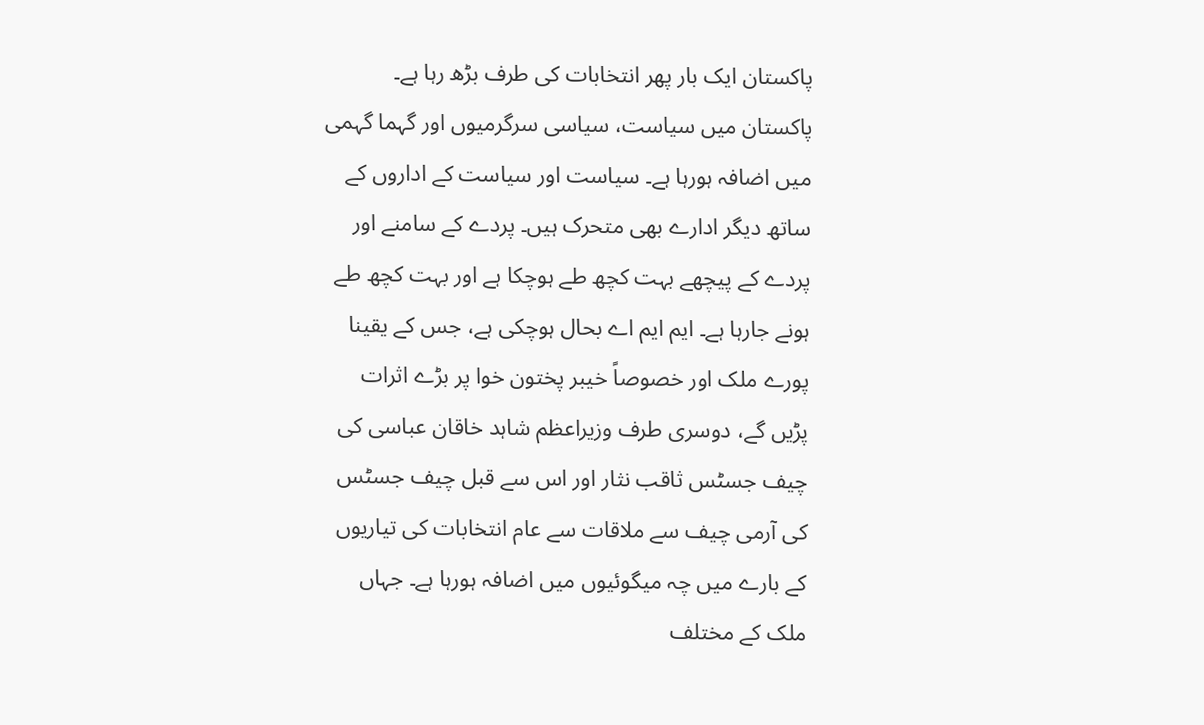پاکستان ایک بار پھر انتخابات کی طرف بڑھ رہا ہے۔ پاکستان میں سیاست، سیاسی سرگرمیوں اور گہما گہمی میں اضافہ ہورہا ہے۔ سیاست اور سیاست کے اداروں کے ساتھ دیگر ادارے بھی متحرک ہیں۔ پردے کے سامنے اور پردے کے پیچھے بہت کچھ طے ہوچکا ہے اور بہت کچھ طے ہونے جارہا ہے۔ ایم ایم اے بحال ہوچکی ہے، جس کے یقینا پورے ملک اور خصوصاً خیبر پختون خوا پر بڑے اثرات پڑیں گے، دوسری طرف وزیراعظم شاہد خاقان عباسی کی چیف جسٹس ثاقب نثار اور اس سے قبل چیف جسٹس کی آرمی چیف سے ملاقات سے عام انتخابات کی تیاریوں کے بارے میں چہ میگوئیوں میں اضافہ ہورہا ہے۔ جہاں ملک کے مختلف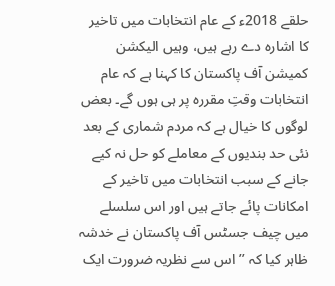حلقے 2018ء کے عام انتخابات میں تاخیر کا اشارہ دے رہے ہیں، وہیں الیکشن کمیشن آف پاکستان کا کہنا ہے کہ عام انتخابات وقتِ مقررہ پر ہی ہوں گے۔ بعض لوگوں کا خیال ہے کہ مردم شماری کے بعد نئی حد بندیوں کے معاملے کو حل نہ کیے جانے کے سبب انتخابات میں تاخیر کے امکانات پائے جاتے ہیں اور اس سلسلے میں چیف جسٹس آف پاکستان نے خدشہ ظاہر کیا کہ ’’اس سے نظریہ ضرورت ایک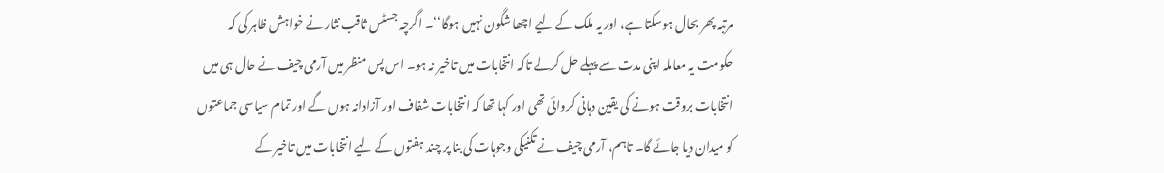مرتبہ پھر بحال ہوسکتا ہے، اور یہ ملک کے لیے اچھا شگون نہیں ہوگا‘‘۔ اگرچہ جسٹس ثاقب نثار نے خواہش ظاہر کی کہ حکومت یہ معاملہ اپنی مدت سے پہلے حل کرلے تاکہ انتخابات میں تاخیر نہ ہو۔ اس پس منظر میں آرمی چیف نے حال ہی میں انتخابات بروقت ہونے کی یقین دہانی کروائی تھی اور کہا تھا کہ انتخابات شفاف اور آزادانہ ہوں گے اور تمام سیاسی جماعتوں کو میدان دیا جائے گا۔ تاہم، آرمی چیف نے تکنیکی وجوہات کی بنا پر چند ہفتوں کے لیے انتخابات میں تاخیر کے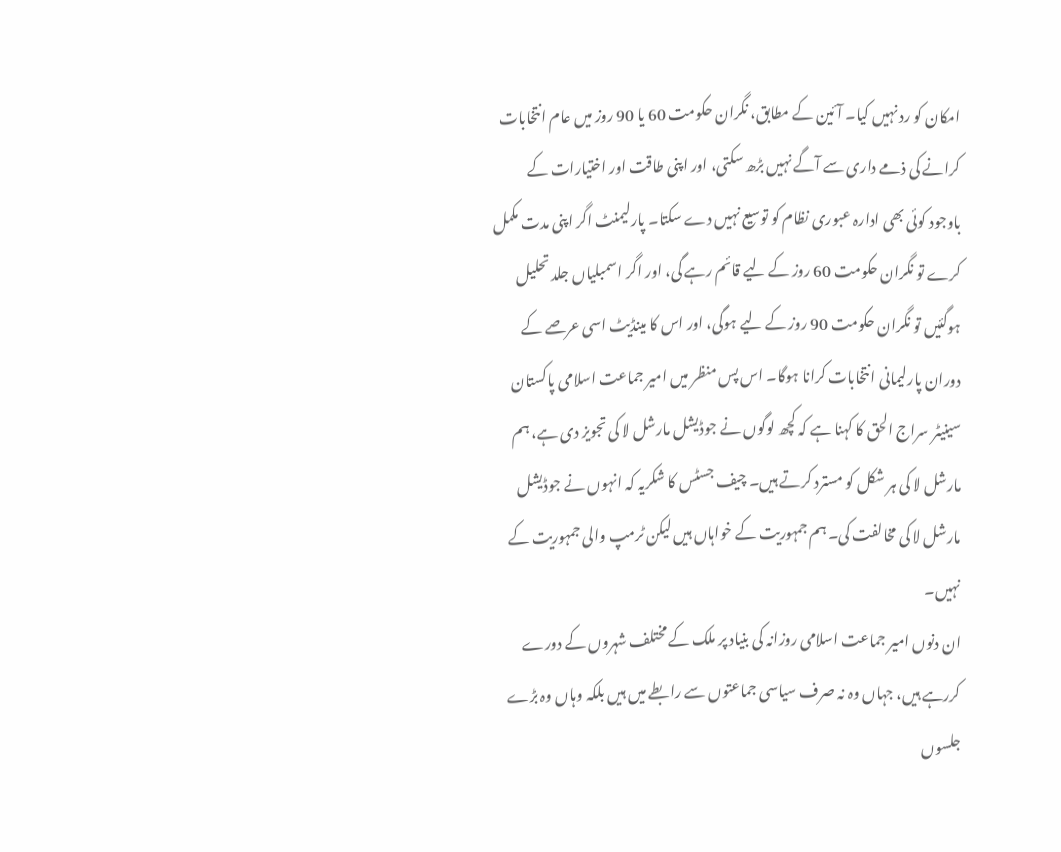امکان کو رد نہیں کیا۔ آئین کے مطابق، نگران حکومت 60 یا 90 روز میں عام انتخابات کرانے کی ذمے داری سے آگے نہیں بڑھ سکتی، اور اپنی طاقت اور اختیارات کے باوجود کوئی بھی ادارہ عبوری نظام کو توسیع نہیں دے سکتا۔ پارلیمنٹ اگر اپنی مدت مکمل کرے تو نگران حکومت 60 روز کے لیے قائم رہے گی، اور اگر اسمبلیاں جلد تحلیل ہوگئیں تو نگران حکومت 90 روز کے لیے ہوگی، اور اس کا مینڈیٹ اسی عرصے کے دوران پارلیمانی انتخابات کرانا ہوگا۔ اس پس منظر میں امیر جماعت اسلامی پاکستان سینیٹر سراج الحق کا کہنا ہے کہ کچھ لوگوں نے جوڈیشل مارشل لا کی تجویز دی ہے، ہم مارشل لا کی ہر شکل کو مسترد کرتے ہیں۔ چیف جسٹس کا شکریہ کہ انہوں نے جوڈیشل مارشل لا کی مخالفت کی۔ ہم جمہوریت کے خواہاں ہیں لیکن ٹرمپ والی جمہوریت کے نہیں۔
ان دنوں امیر جماعت اسلامی روزانہ کی بنیاد پر ملک کے مختلف شہروں کے دورے کررہے ہیں، جہاں وہ نہ صرف سیاسی جماعتوں سے رابطے میں ہیں بلکہ وہاں وہ بڑے جلسوں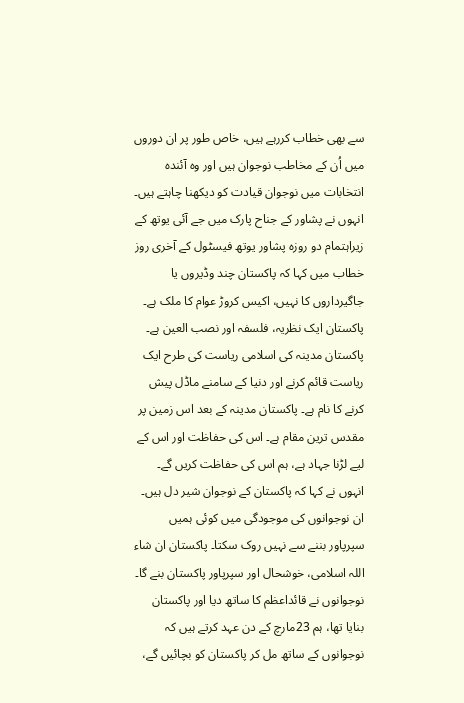سے بھی خطاب کررہے ہیں، خاص طور پر ان دوروں میں اُن کے مخاطب نوجوان ہیں اور وہ آئندہ انتخابات میں نوجوان قیادت کو دیکھنا چاہتے ہیں۔ انہوں نے پشاور کے جناح پارک میں جے آئی یوتھ کے زیراہتمام دو روزہ پشاور یوتھ فیسٹول کے آخری روز خطاب میں کہا کہ پاکستان چند وڈیروں یا جاگیرداروں کا نہیں، اکیس کروڑ عوام کا ملک ہے۔ پاکستان ایک نظریہ، فلسفہ اور نصب العین ہے۔ پاکستان مدینہ کی اسلامی ریاست کی طرح ایک ریاست قائم کرنے اور دنیا کے سامنے ماڈل پیش کرنے کا نام ہے۔ پاکستان مدینہ کے بعد اس زمین پر مقدس ترین مقام ہے۔ اس کی حفاظت اور اس کے لیے لڑنا جہاد ہے، ہم اس کی حفاظت کریں گے۔ انہوں نے کہا کہ پاکستان کے نوجوان شیر دل ہیں۔ ان نوجوانوں کی موجودگی میں کوئی ہمیں سپرپاور بننے سے نہیں روک سکتا۔ پاکستان ان شاء اللہ اسلامی، خوشحال اور سپرپاور پاکستان بنے گا۔ نوجوانوں نے قائداعظم کا ساتھ دیا اور پاکستان بنایا تھا، ہم 23مارچ کے دن عہد کرتے ہیں کہ نوجوانوں کے ساتھ مل کر پاکستان کو بچائیں گے،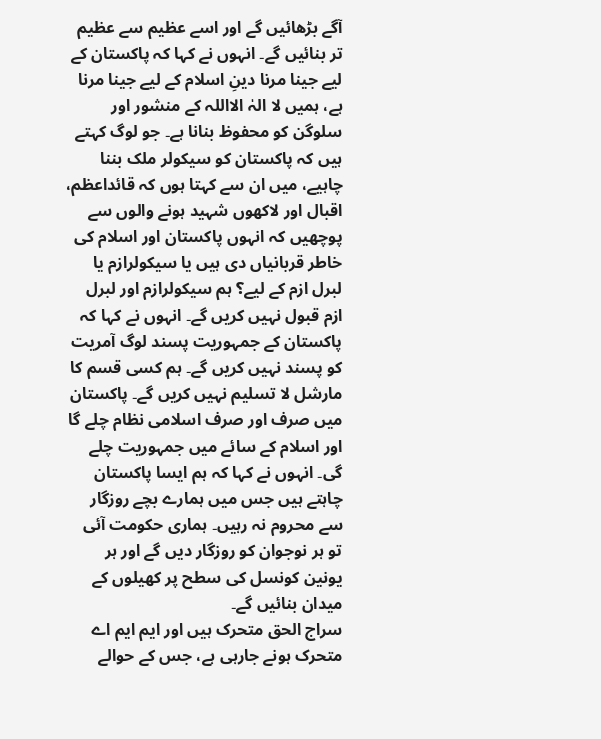آگے بڑھائیں گے اور اسے عظیم سے عظیم تر بنائیں گے۔ انہوں نے کہا کہ پاکستان کے لیے جینا مرنا دینِ اسلام کے لیے جینا مرنا ہے، ہمیں لا الہٰ الااللہ کے منشور اور سلوگن کو محفوظ بنانا ہے۔ جو لوگ کہتے ہیں کہ پاکستان کو سیکولر ملک بننا چاہیے، میں ان سے کہتا ہوں کہ قائداعظم، اقبال اور لاکھوں شہید ہونے والوں سے پوچھیں کہ انہوں پاکستان اور اسلام کی خاطر قربانیاں دی ہیں یا سیکولرازم یا لبرل ازم کے لیے؟ ہم سیکولرازم اور لبرل ازم قبول نہیں کریں گے۔ انہوں نے کہا کہ پاکستان کے جمہوریت پسند لوگ آمریت کو پسند نہیں کریں گے۔ ہم کسی قسم کا مارشل لا تسلیم نہیں کریں گے۔ پاکستان میں صرف اور صرف اسلامی نظام چلے گا اور اسلام کے سائے میں جمہوریت چلے گی۔ انہوں نے کہا کہ ہم ایسا پاکستان چاہتے ہیں جس میں ہمارے بچے روزگار سے محروم نہ رہیں۔ ہماری حکومت آئی تو ہر نوجوان کو روزگار دیں گے اور ہر یونین کونسل کی سطح پر کھیلوں کے میدان بنائیں گے۔
سراج الحق متحرک ہیں اور ایم ایم اے متحرک ہونے جارہی ہے، جس کے حوالے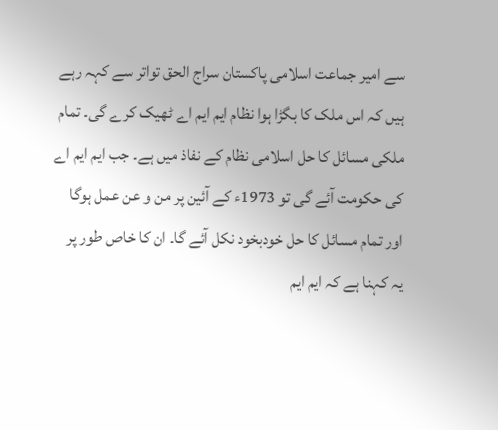سے امیر جماعت اسلامی پاکستان سراج الحق تواتر سے کہہ رہے ہیں کہ اس ملک کا بگڑا ہوا نظام ایم ایم اے ٹھیک کرے گی۔ تمام ملکی مسائل کا حل اسلامی نظام کے نفاذ میں ہے۔ جب ایم ایم اے کی حکومت آئے گی تو 1973ء کے آئین پر من و عن عمل ہوگا اور تمام مسائل کا حل خودبخود نکل آئے گا۔ ان کا خاص طور پر یہ کہنا ہے کہ ایم ایم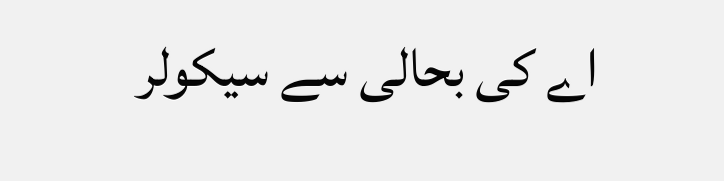اے کی بحالی سے سیکولر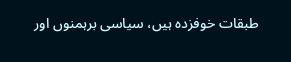طبقات خوفزدہ ہیں، سیاسی برہمنوں اور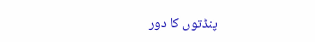پنڈتوں کا دور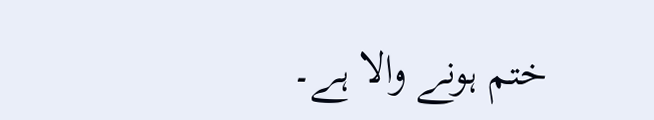ختم ہونے والا ہے۔